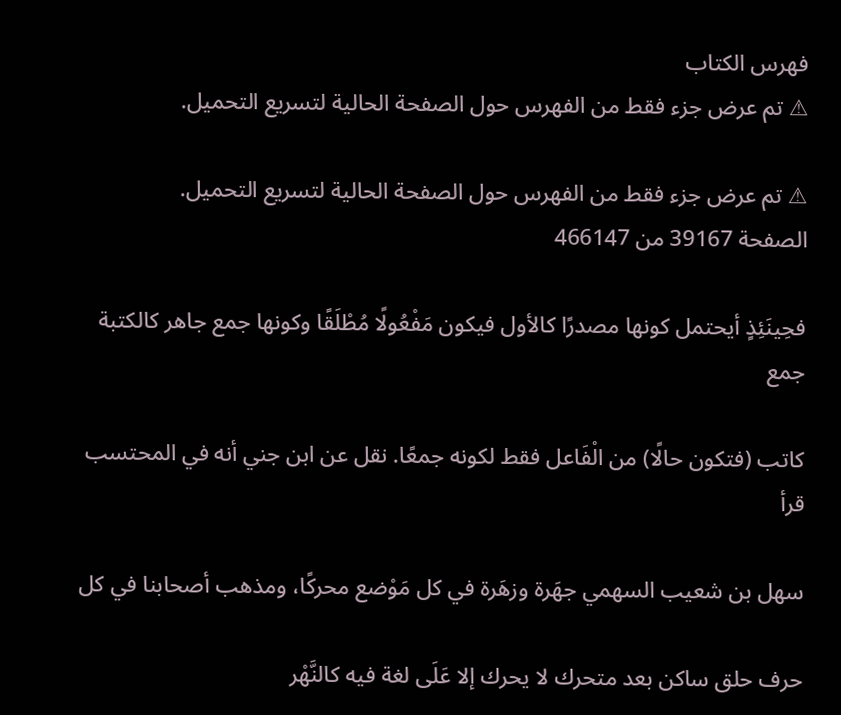فهرس الكتاب
⚠ تم عرض جزء فقط من الفهرس حول الصفحة الحالية لتسريع التحميل.

⚠ تم عرض جزء فقط من الفهرس حول الصفحة الحالية لتسريع التحميل.
الصفحة 39167 من 466147

فحِينَئِذٍ أيحتمل كونها مصدرًا كالأول فيكون مَفْعُولًا مُطْلَقًا وكونها جمع جاهر كالكتبة جمع

كاتب (فتكون حالًا) من الْفَاعل فقط لكونه جمعًا. نقل عن ابن جني أنه في المحتسب قرأ

سهل بن شعيب السهمي جهَرة وزهَرة في كل مَوْضع محركًا، ومذهب أصحابنا في كل

حرف حلق ساكن بعد متحرك لا يحرك إلا عَلَى لغة فيه كالنَّهْر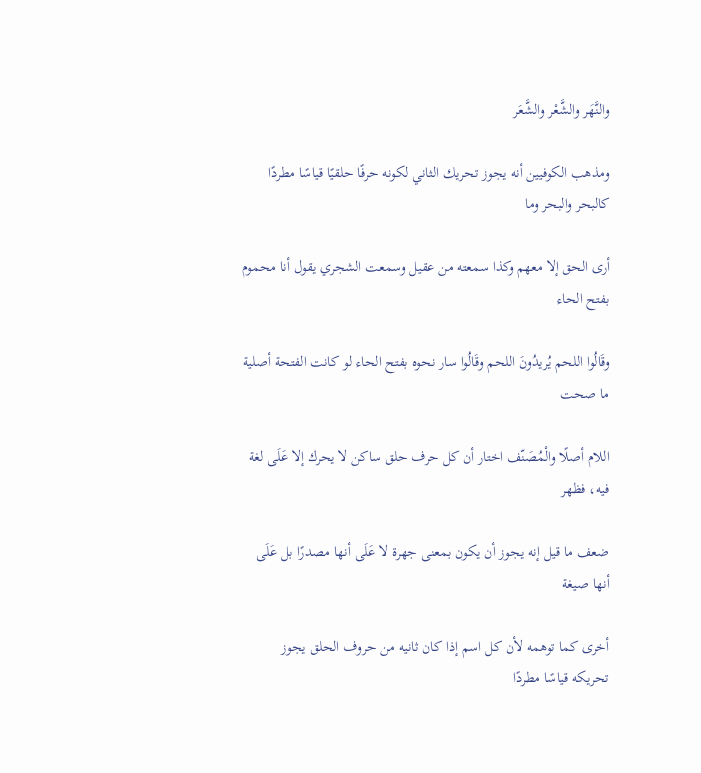والنَّهَر والشَّعْر والشَّعَر

ومذهب الكوفيين أنه يجوز تحريك الثاني لكونه حرفًا حلقيًا قياسًا مطردًا كالبحر والبحر وما

أرى الحق إلا معهم وكذا سمعته من عقيل وسمعت الشجري يقول أنا محموم بفتح الحاء

وقَالُوا اللحم يُريدُونَ اللحم وقَالُوا سار نحوه بفتح الحاء لو كانت الفتحة أصلية ما صحت

اللام أصلًا والْمُصَنّف اختار أن كل حرف حلق ساكن لا يحرك إلا عَلَى لغة فيه، فظهر

ضعف ما قيل إنه يجوز أن يكون بمعنى جهرة لا عَلَى أنها مصدرًا بل عَلَى أنها صيغة

أخرى كما توهمه لأن كل اسم إذا كان ثانيه من حروف الحلق يجوز تحريكه قياسًا مطردًا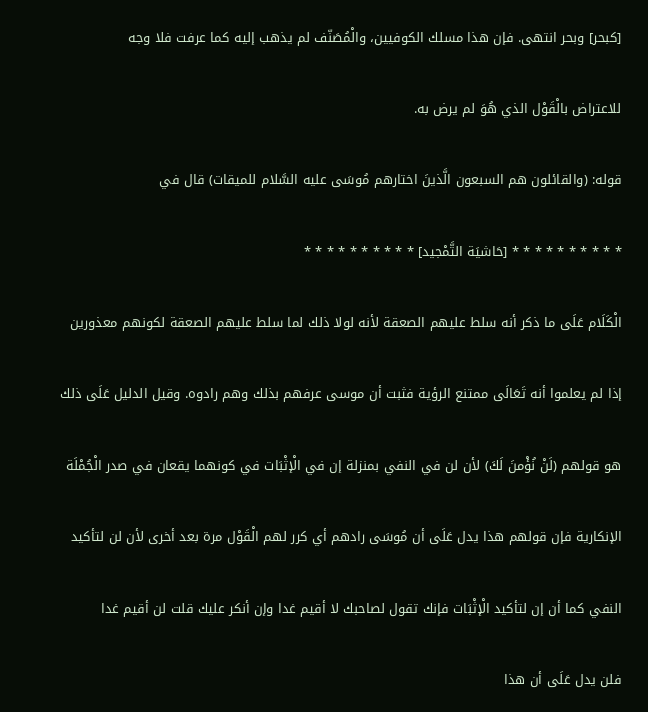[كبحر] وبحر انتهى. فإن هذا مسلك الكوفيين، والْمُصَنّف لم يذهب إليه كما عرفت فلا وجه

للاعتراض بالْقَوْل الذي هُوَ لم يرض به.

قوله: (والقائلون هم السبعون الَّذينَ اختارهم مُوسَى عليه السَّلام للميقات) قال في

* * * * * * * * * * [حَاشيَة التَّمْجيد] * * * * * * * * * *

الْكَلَام عَلَى ما ذكر أنه سلط عليهم الصعقة لأنه لولا ذلك لما سلط عليهم الصعقة لكونهم معذورين

إذا لم يعلموا أنه تَعَالَى ممتنع الرؤية فثبت أن موسى عرفهم بذلك وهم رادوه. وقيل الدليل عَلَى ذلك

هو قولهم (لَنْ نُؤْمنَ لَكَ) لأن لن في النفي بمنزلة إن في الْإثْبَات في كونهما يقعان في صدر الْجُمْلَة

الإنكارية فإن قولهم هذا يدل عَلَى أن مُوسَى رادهم أي كرر لهم الْقَوْل مرة بعد أخرى لأن لن لتأكيد

النفي كما أن إن لتأكيد الْإثْبَات فإنك تقول لصاحبك لا أقيم غدا وإن أنكر عليك قلت لن أقيم غدا

فلن يدل عَلَى أن هذا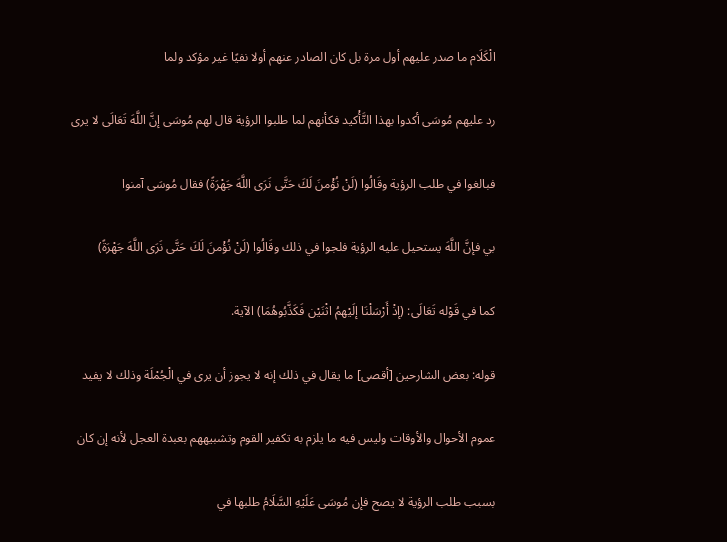الْكَلَام ما صدر عليهم أول مرة بل كان الصادر عنهم أولا نفيًا غير مؤكد ولما

رد عليهم مُوسَى أكدوا بهذا التَّأْكيد فكأنهم لما طلبوا الرؤية قال لهم مُوسَى إنَّ اللَّهَ تَعَالَى لا يرى

فبالغوا في طلب الرؤية وقَالُوا (لَنْ نُؤْمنَ لَكَ حَتَّى نَرَى اللَّهَ جَهْرَةً) فقال مُوسَى آمنوا

بي فإنَّ اللَّهَ يستحيل عليه الرؤية فلجوا في ذلك وقَالُوا (لَنْ نُؤْمنَ لَكَ حَتَّى نَرَى اللَّهَ جَهْرَةً)

كما في قَوْله تَعَالَى: (إذْ أَرْسَلْنَا إلَيْهمُ اثْنَيْن فَكَذَّبُوهُمَا) الآية.

قوله: بعض الشارحين [أقصى] ما يقال في ذلك إنه لا يجوز أن يرى في الْجُمْلَة وذلك لا يفيد

عموم الأحوال والأوقات وليس فيه ما يلزم به تكفير القوم وتشبيههم بعبدة العجل لأنه إن كان

بسبب طلب الرؤية لا يصح فإن مُوسَى عَلَيْهِ السَّلَامُ طلبها في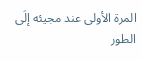المرة الأولى عند مجيئه إلَى الطور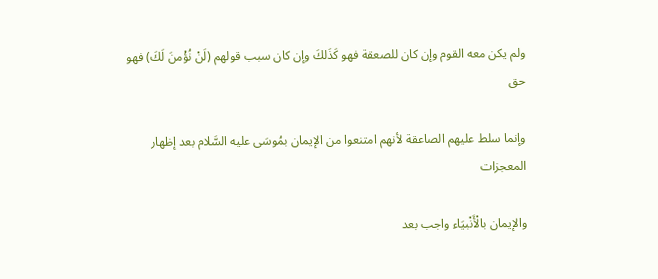ولم يكن معه القوم وإن كان للصعقة فهو كَذَلكَ وإن كان سبب قولهم (لَنْ نُؤْمنَ لَكَ) فهو حق

وإنما سلط عليهم الصاعقة لأنهم امتنعوا من الإيمان بمُوسَى عليه السَّلام بعد إظهار المعجزات

والإيمان بالْأَنْبيَاء واجب بعد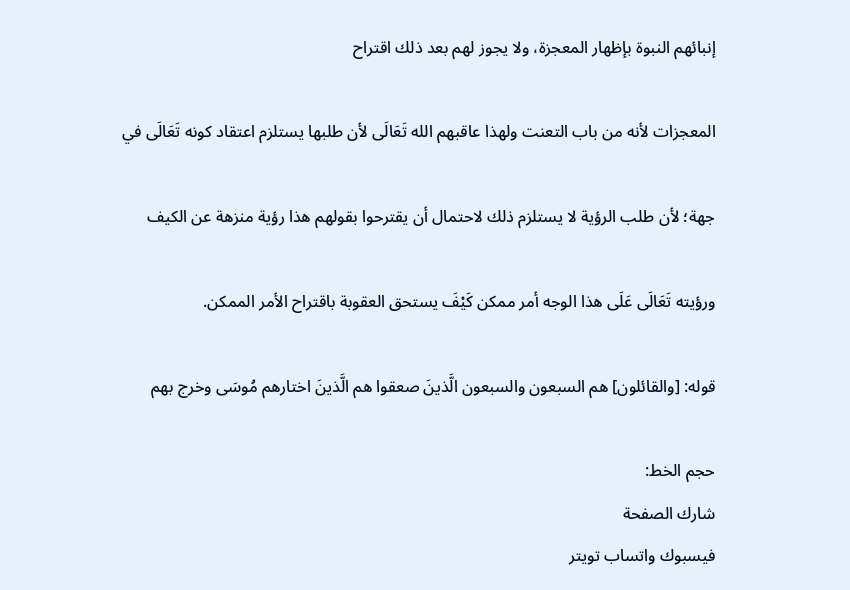إنبائهم النبوة بإظهار المعجزة، ولا يجوز لهم بعد ذلك اقتراح

المعجزات لأنه من باب التعنت ولهذا عاقبهم الله تَعَالَى لأن طلبها يستلزم اعتقاد كونه تَعَالَى في

جهة؛ لأن طلب الرؤية لا يستلزم ذلك لاحتمال أن يقترحوا بقولهم هذا رؤية منزهة عن الكيف

ورؤيته تَعَالَى عَلَى هذا الوجه أمر ممكن كَيْفَ يستحق العقوبة باقتراح الأمر الممكن.

قوله: [والقائلون] هم السبعون والسبعون الَّذينَ صعقوا هم الَّذينَ اختارهم مُوسَى وخرج بهم

حجم الخط:
شارك الصفحة
فيسبوك واتساب تويتر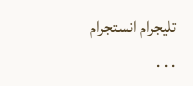تليجرام انستجرام
. . .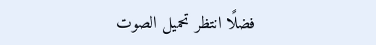فضلًا انتظر تحميل الصوت